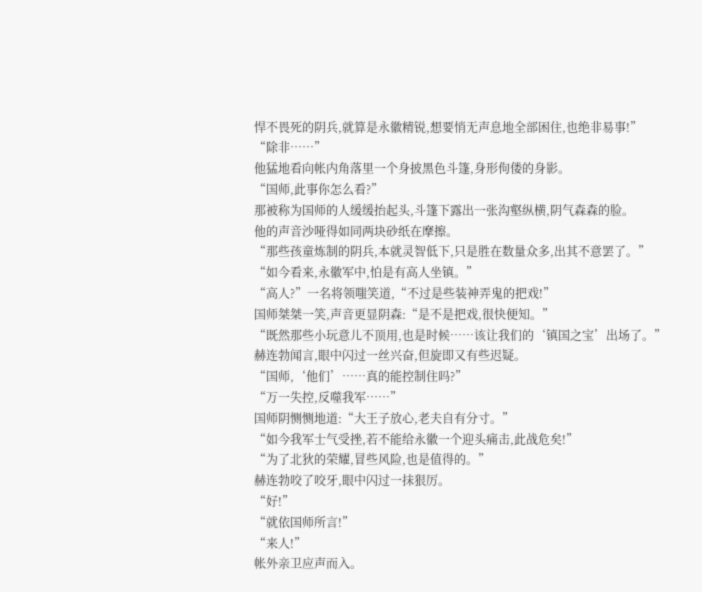悍不畏死的阴兵,就算是永徽精锐,想要悄无声息地全部困住,也绝非易事!”
“除非……”
他猛地看向帐内角落里一个身披黑色斗篷,身形佝偻的身影。
“国师,此事你怎么看?”
那被称为国师的人缓缓抬起头,斗篷下露出一张沟壑纵横,阴气森森的脸。
他的声音沙哑得如同两块砂纸在摩擦。
“那些孩童炼制的阴兵,本就灵智低下,只是胜在数量众多,出其不意罢了。”
“如今看来,永徽军中,怕是有高人坐镇。”
“高人?”一名将领嗤笑道,“不过是些装神弄鬼的把戏!”
国师桀桀一笑,声音更显阴森:“是不是把戏,很快便知。”
“既然那些小玩意儿不顶用,也是时候……该让我们的‘镇国之宝’出场了。”
赫连勃闻言,眼中闪过一丝兴奋,但旋即又有些迟疑。
“国师,‘他们’……真的能控制住吗?”
“万一失控,反噬我军……”
国师阴恻恻地道:“大王子放心,老夫自有分寸。”
“如今我军士气受挫,若不能给永徽一个迎头痛击,此战危矣!”
“为了北狄的荣耀,冒些风险,也是值得的。”
赫连勃咬了咬牙,眼中闪过一抹狠厉。
“好!”
“就依国师所言!”
“来人!”
帐外亲卫应声而入。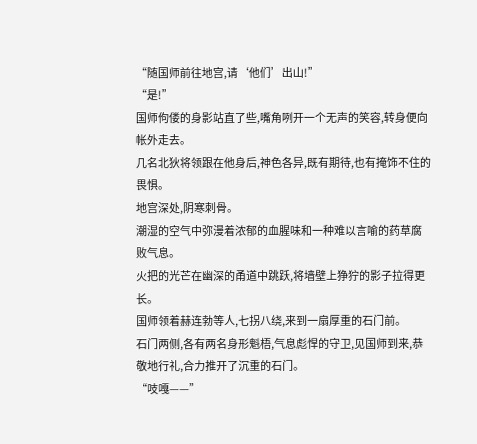“随国师前往地宫,请‘他们’出山!”
“是!”
国师佝偻的身影站直了些,嘴角咧开一个无声的笑容,转身便向帐外走去。
几名北狄将领跟在他身后,神色各异,既有期待,也有掩饰不住的畏惧。
地宫深处,阴寒刺骨。
潮湿的空气中弥漫着浓郁的血腥味和一种难以言喻的药草腐败气息。
火把的光芒在幽深的甬道中跳跃,将墙壁上狰狞的影子拉得更长。
国师领着赫连勃等人,七拐八绕,来到一扇厚重的石门前。
石门两侧,各有两名身形魁梧,气息彪悍的守卫,见国师到来,恭敬地行礼,合力推开了沉重的石门。
“吱嘎——”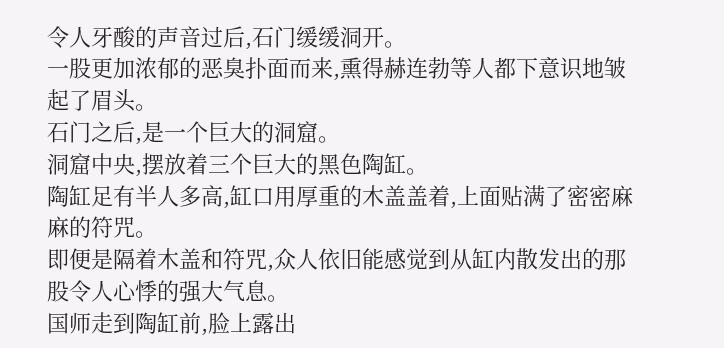令人牙酸的声音过后,石门缓缓洞开。
一股更加浓郁的恶臭扑面而来,熏得赫连勃等人都下意识地皱起了眉头。
石门之后,是一个巨大的洞窟。
洞窟中央,摆放着三个巨大的黑色陶缸。
陶缸足有半人多高,缸口用厚重的木盖盖着,上面贴满了密密麻麻的符咒。
即便是隔着木盖和符咒,众人依旧能感觉到从缸内散发出的那股令人心悸的强大气息。
国师走到陶缸前,脸上露出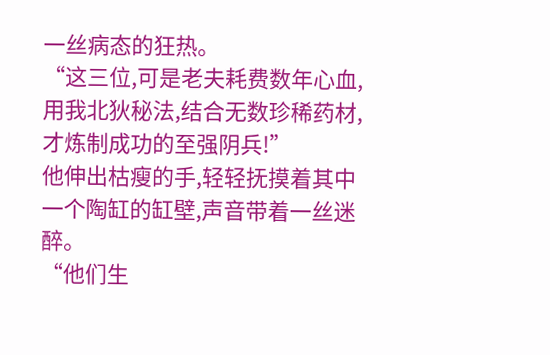一丝病态的狂热。
“这三位,可是老夫耗费数年心血,用我北狄秘法,结合无数珍稀药材,才炼制成功的至强阴兵!”
他伸出枯瘦的手,轻轻抚摸着其中一个陶缸的缸壁,声音带着一丝迷醉。
“他们生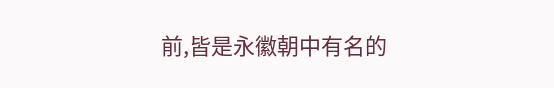前,皆是永徽朝中有名的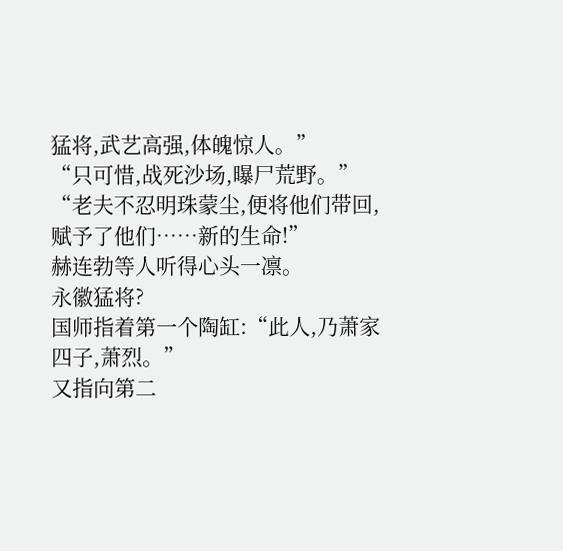猛将,武艺高强,体魄惊人。”
“只可惜,战死沙场,曝尸荒野。”
“老夫不忍明珠蒙尘,便将他们带回,赋予了他们……新的生命!”
赫连勃等人听得心头一凛。
永徽猛将?
国师指着第一个陶缸:“此人,乃萧家四子,萧烈。”
又指向第二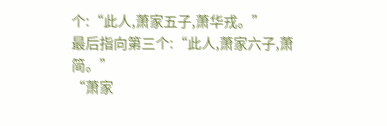个:“此人,萧家五子,萧华戎。”
最后指向第三个:“此人,萧家六子,萧简。”
“萧家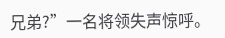兄弟?”一名将领失声惊呼。